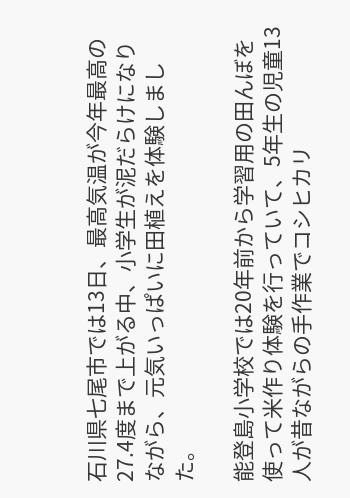石川県七尾市では13日、最高気温が今年最高の27.4度まで上がる中、小学生が泥だらけになりながら、元気いっぱいに田植えを体験しました。

能登島小学校では20年前から学習用の田んぼを使って米作り体験を行っていて、5年生の児童13人が昔ながらの手作業でコシヒカリ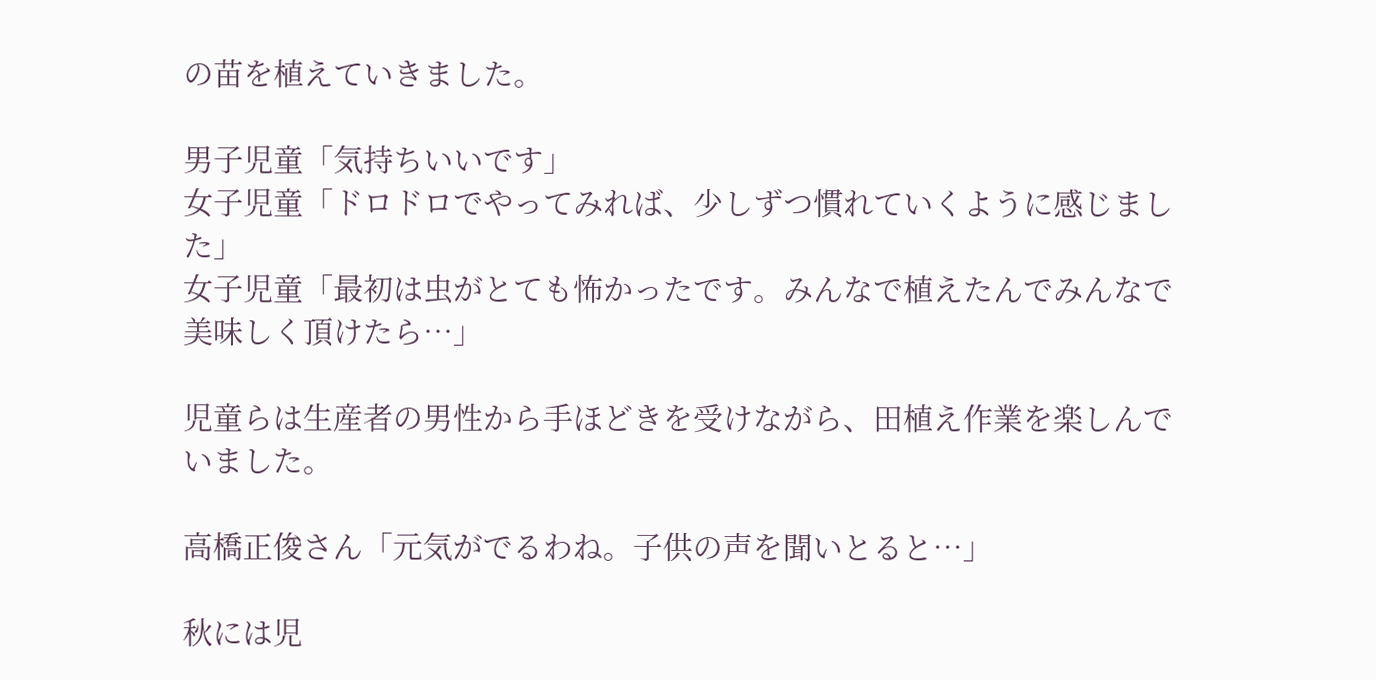の苗を植えていきました。

男子児童「気持ちいいです」
女子児童「ドロドロでやってみれば、少しずつ慣れていくように感じました」
女子児童「最初は虫がとても怖かったです。みんなで植えたんでみんなで美味しく頂けたら…」

児童らは生産者の男性から手ほどきを受けながら、田植え作業を楽しんでいました。

高橋正俊さん「元気がでるわね。子供の声を聞いとると…」

秋には児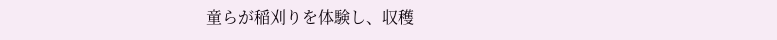童らが稲刈りを体験し、収穫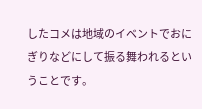したコメは地域のイベントでおにぎりなどにして振る舞われるということです。